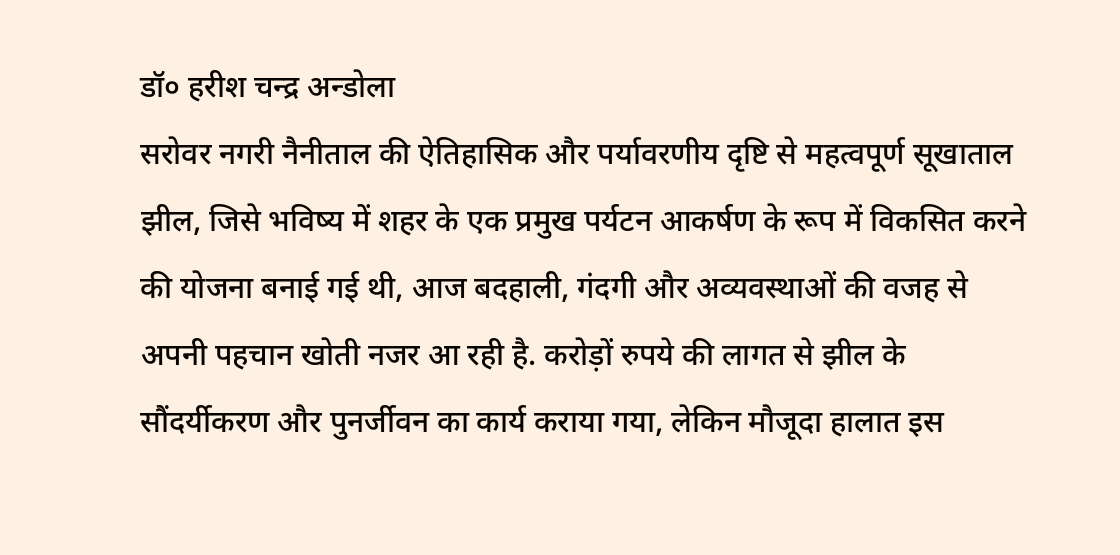डॉ० हरीश चन्द्र अन्डोला
सरोवर नगरी नैनीताल की ऐतिहासिक और पर्यावरणीय दृष्टि से महत्वपूर्ण सूखाताल झील, जिसे भविष्य में शहर के एक प्रमुख पर्यटन आकर्षण के रूप में विकसित करने की योजना बनाई गई थी, आज बदहाली, गंदगी और अव्यवस्थाओं की वजह से अपनी पहचान खोती नजर आ रही है. करोड़ों रुपये की लागत से झील के सौंदर्यीकरण और पुनर्जीवन का कार्य कराया गया, लेकिन मौजूदा हालात इस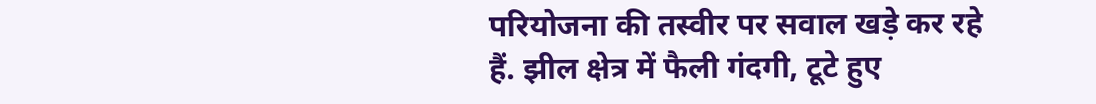परियोजना की तस्वीर पर सवाल खड़े कर रहे हैं. झील क्षेत्र में फैली गंदगी, टूटे हुए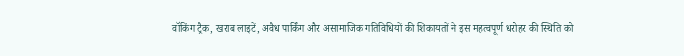वॉकिंग ट्रैक, खराब लाइटें, अवैध पार्किंग और असामाजिक गतिविधियों की शिकायतों ने इस महत्वपूर्ण धरोहर की स्थिति को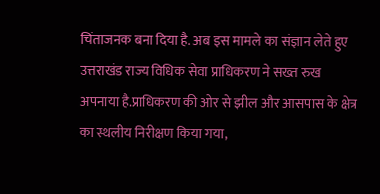चिंताजनक बना दिया है. अब इस मामले का संज्ञान लेते हुए उत्तराखंड राज्य विधिक सेवा प्राधिकरण ने सख्त रुख अपनाया है.प्राधिकरण की ओर से झील और आसपास के क्षेत्र का स्थलीय निरीक्षण किया गया,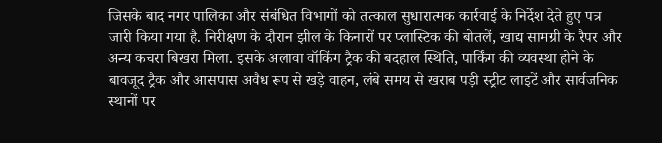जिसके बाद नगर पालिका और संबंधित विभागों को तत्काल सुधारात्मक कार्रवाई के निर्देश देते हुए पत्र जारी किया गया है. निरीक्षण के दौरान झील के किनारों पर प्लास्टिक की बोतलें, खाद्य सामग्री के रैपर और अन्य कचरा बिखरा मिला. इसके अलावा वॉकिंग ट्रैक की बदहाल स्थिति, पार्किंग की व्यवस्था होने के बावजूद ट्रैक और आसपास अवैध रूप से खड़े वाहन, लंबे समय से खराब पड़ी स्ट्रीट लाइटें और सार्वजनिक स्थानों पर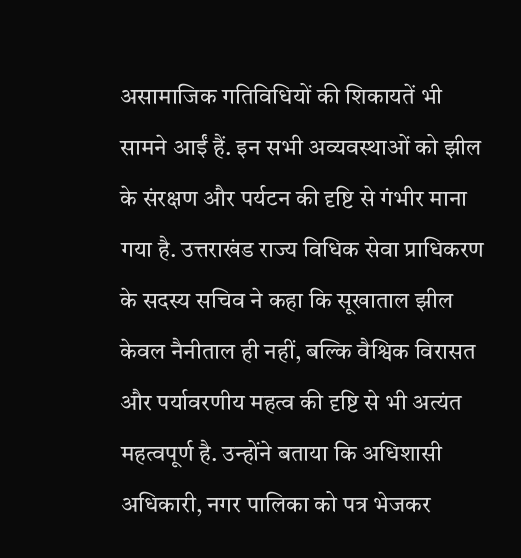असामाजिक गतिविधियों की शिकायतें भी सामने आईं हैं. इन सभी अव्यवस्थाओं को झील के संरक्षण और पर्यटन की दृष्टि से गंभीर माना गया है. उत्तराखंड राज्य विधिक सेवा प्राधिकरण के सदस्य सचिव ने कहा कि सूखाताल झील केवल नैनीताल ही नहीं, बल्कि वैश्विक विरासत और पर्यावरणीय महत्व की दृष्टि से भी अत्यंत महत्वपूर्ण है. उन्होंने बताया कि अधिशासी अधिकारी, नगर पालिका को पत्र भेजकर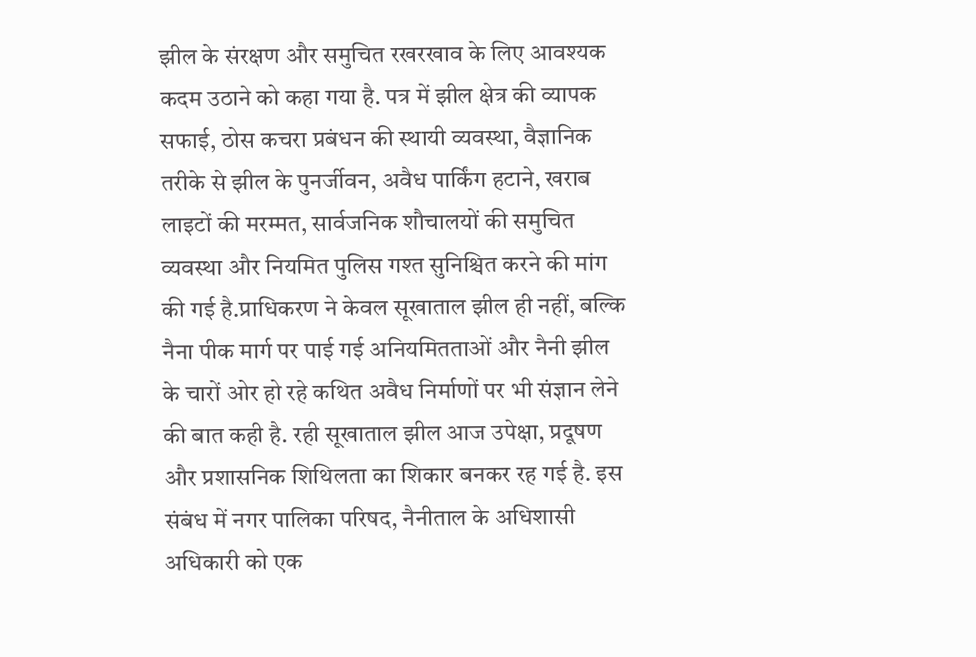झील के संरक्षण और समुचित रखरखाव के लिए आवश्यक कदम उठाने को कहा गया है. पत्र में झील क्षेत्र की व्यापक सफाई, ठोस कचरा प्रबंधन की स्थायी व्यवस्था, वैज्ञानिक तरीके से झील के पुनर्जीवन, अवैध पार्किंग हटाने, खराब लाइटों की मरम्मत, सार्वजनिक शौचालयों की समुचित व्यवस्था और नियमित पुलिस गश्त सुनिश्चित करने की मांग की गई है.प्राधिकरण ने केवल सूखाताल झील ही नहीं, बल्कि नैना पीक मार्ग पर पाई गई अनियमितताओं और नैनी झील के चारों ओर हो रहे कथित अवैध निर्माणों पर भी संज्ञान लेने की बात कही है. रही सूखाताल झील आज उपेक्षा, प्रदूषण और प्रशासनिक शिथिलता का शिकार बनकर रह गई है. इस संबंध में नगर पालिका परिषद, नैनीताल के अधिशासी अधिकारी को एक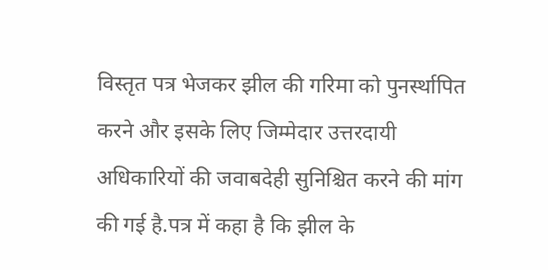विस्तृत पत्र भेजकर झील की गरिमा को पुनर्स्थापित करने और इसके लिए जिम्मेदार उत्तरदायी अधिकारियों की जवाबदेही सुनिश्चित करने की मांग की गई है.पत्र में कहा है कि झील के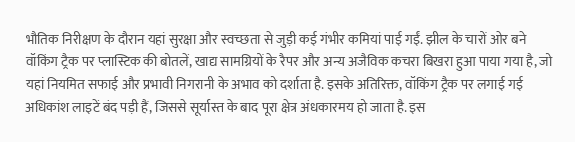भौतिक निरीक्षण के दौरान यहां सुरक्षा और स्वच्छता से जुड़ी कई गंभीर कमियां पाई गईं. झील के चारों ओर बने वॉकिंग ट्रैक पर प्लास्टिक की बोतलें, खाद्य सामग्रियों के रैपर और अन्य अजैविक कचरा बिखरा हुआ पाया गया है, जो यहां नियमित सफाई और प्रभावी निगरानी के अभाव को दर्शाता है. इसके अतिरिक्त, वॉकिंग ट्रैक पर लगाई गई अधिकांश लाइटें बंद पड़ी हैं, जिससे सूर्यास्त के बाद पूरा क्षेत्र अंधकारमय हो जाता है. इस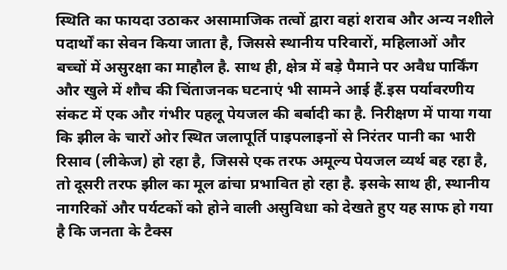स्थिति का फायदा उठाकर असामाजिक तत्वों द्वारा वहां शराब और अन्य नशीले पदार्थों का सेवन किया जाता है, जिससे स्थानीय परिवारों, महिलाओं और बच्चों में असुरक्षा का माहौल है. साथ ही, क्षेत्र में बड़े पैमाने पर अवैध पार्किंग और खुले में शौच की चिंताजनक घटनाएं भी सामने आई हैं.इस पर्यावरणीय संकट में एक और गंभीर पहलू पेयजल की बर्बादी का है. निरीक्षण में पाया गया कि झील के चारों ओर स्थित जलापूर्ति पाइपलाइनों से निरंतर पानी का भारी रिसाव (लीकेज) हो रहा है, जिससे एक तरफ अमूल्य पेयजल व्यर्थ बह रहा है, तो दूसरी तरफ झील का मूल ढांचा प्रभावित हो रहा है. इसके साथ ही, स्थानीय नागरिकों और पर्यटकों को होने वाली असुविधा को देखते हुए यह साफ हो गया है कि जनता के टैक्स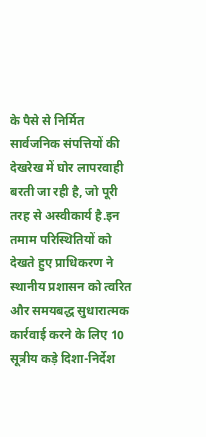के पैसे से निर्मित सार्वजनिक संपत्तियों की देखरेख में घोर लापरवाही बरती जा रही है, जो पूरी तरह से अस्वीकार्य है.इन तमाम परिस्थितियों को देखते हुए प्राधिकरण ने स्थानीय प्रशासन को त्वरित और समयबद्ध सुधारात्मक कार्रवाई करने के लिए 10 सूत्रीय कड़े दिशा-निर्देश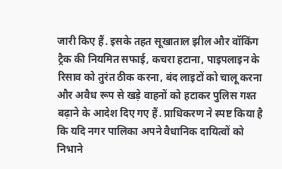जारी किए हैं. इसके तहत सूखाताल झील और वॉकिंग ट्रैक की नियमित सफाई, कचरा हटाना, पाइपलाइन के रिसाव को तुरंत ठीक करना, बंद लाइटों को चालू करना और अवैध रूप से खड़े वाहनों को हटाकर पुलिस गश्त बढ़ाने के आदेश दिए गए हैं. प्राधिकरण ने स्पष्ट किया है कि यदि नगर पालिका अपने वैधानिक दायित्वों को निभाने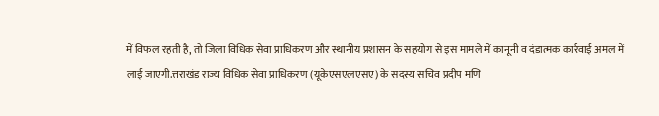में विफल रहती है, तो जिला विधिक सेवा प्राधिकरण और स्थानीय प्रशासन के सहयोग से इस मामले में कानूनी व दंडात्मक कार्रवाई अमल में लाई जाएगी.त्तराखंड राज्य विधिक सेवा प्राधिकरण (यूकेएसएलएसए) के सदस्य सचिव प्रदीप मणि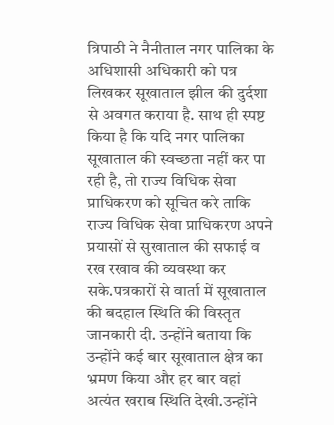त्रिपाठी ने नैनीताल नगर पालिका के अधिशासी अधिकारी को पत्र लिखकर सूखाताल झील की दुर्दशा से अवगत कराया है. साथ ही स्पष्ट किया है कि यदि नगर पालिका सूखाताल की स्वच्छता नहीं कर पा रही है, तो राज्य विधिक सेवा प्राधिकरण को सूचित करे ताकि राज्य विधिक सेवा प्राधिकरण अपने प्रयासों से सुखाताल की सफाई व रख रखाव की व्यवस्था कर सके.पत्रकारों से वार्ता में सूखाताल की बदहाल स्थिति की विस्तृत जानकारी दी. उन्होंने बताया कि उन्होंने कई बार सूखाताल क्षेत्र का भ्रमण किया और हर बार वहां अत्यंत खराब स्थिति देखी.उन्होंने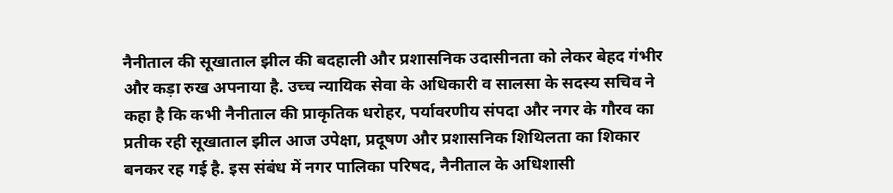नैनीताल की सूखाताल झील की बदहाली और प्रशासनिक उदासीनता को लेकर बेहद गंभीर और कड़ा रुख अपनाया है. उच्च न्यायिक सेवा के अधिकारी व सालसा के सदस्य सचिव ने कहा है कि कभी नैनीताल की प्राकृतिक धरोहर, पर्यावरणीय संपदा और नगर के गौरव का प्रतीक रही सूखाताल झील आज उपेक्षा, प्रदूषण और प्रशासनिक शिथिलता का शिकार बनकर रह गई है. इस संबंध में नगर पालिका परिषद, नैनीताल के अधिशासी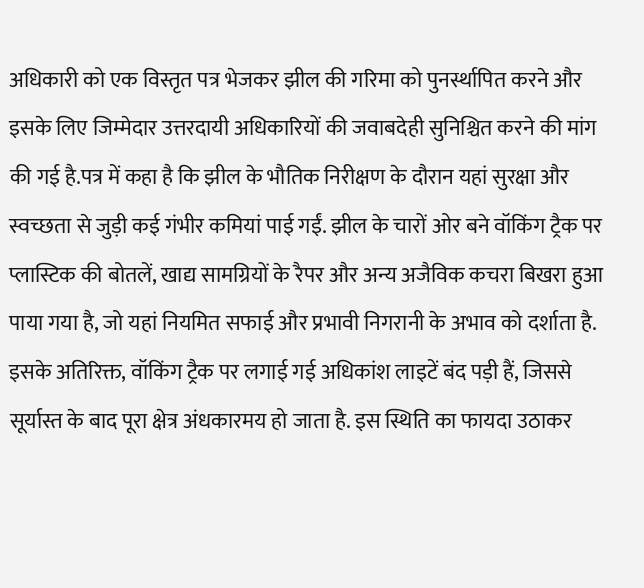अधिकारी को एक विस्तृत पत्र भेजकर झील की गरिमा को पुनर्स्थापित करने और इसके लिए जिम्मेदार उत्तरदायी अधिकारियों की जवाबदेही सुनिश्चित करने की मांग की गई है.पत्र में कहा है कि झील के भौतिक निरीक्षण के दौरान यहां सुरक्षा और स्वच्छता से जुड़ी कई गंभीर कमियां पाई गईं. झील के चारों ओर बने वॉकिंग ट्रैक पर प्लास्टिक की बोतलें, खाद्य सामग्रियों के रैपर और अन्य अजैविक कचरा बिखरा हुआ पाया गया है, जो यहां नियमित सफाई और प्रभावी निगरानी के अभाव को दर्शाता है. इसके अतिरिक्त, वॉकिंग ट्रैक पर लगाई गई अधिकांश लाइटें बंद पड़ी हैं, जिससे सूर्यास्त के बाद पूरा क्षेत्र अंधकारमय हो जाता है. इस स्थिति का फायदा उठाकर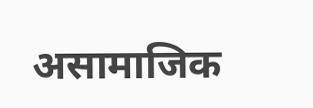असामाजिक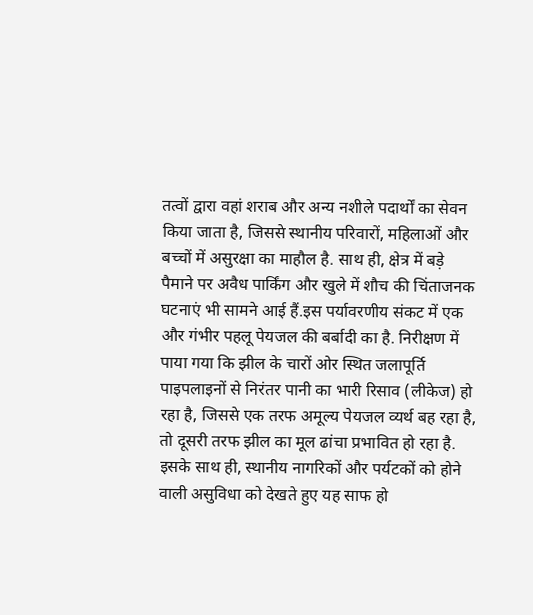तत्वों द्वारा वहां शराब और अन्य नशीले पदार्थों का सेवन किया जाता है, जिससे स्थानीय परिवारों, महिलाओं और बच्चों में असुरक्षा का माहौल है. साथ ही, क्षेत्र में बड़े पैमाने पर अवैध पार्किंग और खुले में शौच की चिंताजनक घटनाएं भी सामने आई हैं.इस पर्यावरणीय संकट में एक और गंभीर पहलू पेयजल की बर्बादी का है. निरीक्षण में पाया गया कि झील के चारों ओर स्थित जलापूर्ति पाइपलाइनों से निरंतर पानी का भारी रिसाव (लीकेज) हो रहा है, जिससे एक तरफ अमूल्य पेयजल व्यर्थ बह रहा है, तो दूसरी तरफ झील का मूल ढांचा प्रभावित हो रहा है. इसके साथ ही, स्थानीय नागरिकों और पर्यटकों को होने वाली असुविधा को देखते हुए यह साफ हो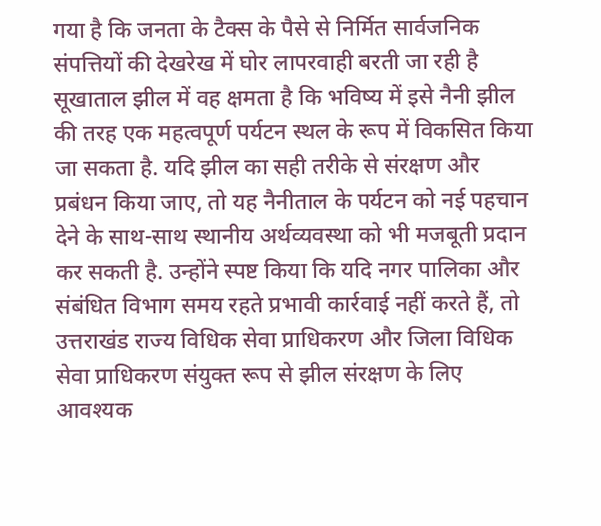गया है कि जनता के टैक्स के पैसे से निर्मित सार्वजनिक संपत्तियों की देखरेख में घोर लापरवाही बरती जा रही है सूखाताल झील में वह क्षमता है कि भविष्य में इसे नैनी झील की तरह एक महत्वपूर्ण पर्यटन स्थल के रूप में विकसित किया जा सकता है. यदि झील का सही तरीके से संरक्षण और प्रबंधन किया जाए, तो यह नैनीताल के पर्यटन को नई पहचान देने के साथ-साथ स्थानीय अर्थव्यवस्था को भी मजबूती प्रदान कर सकती है. उन्होंने स्पष्ट किया कि यदि नगर पालिका और संबंधित विभाग समय रहते प्रभावी कार्रवाई नहीं करते हैं, तो उत्तराखंड राज्य विधिक सेवा प्राधिकरण और जिला विधिक सेवा प्राधिकरण संयुक्त रूप से झील संरक्षण के लिए आवश्यक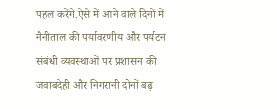पहल करेंगे.ऐसे में आने वाले दिनों में नैनीताल की पर्यावरणीय और पर्यटन संबंधी व्यवस्थाओं पर प्रशासन की जवाबदेही और निगरानी दोनों बढ़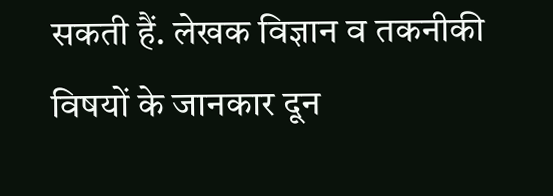सकती हैं. लेखक विज्ञान व तकनीकी विषयों के जानकार दून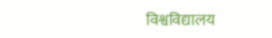विश्वविद्यालय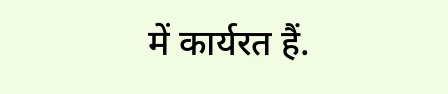में कार्यरत हैं.